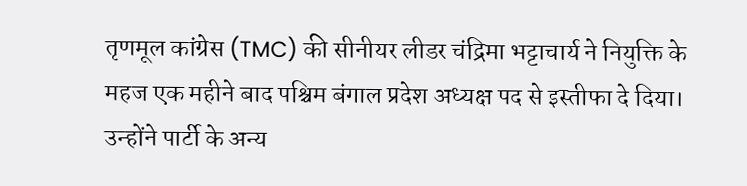तृणमूल कांग्रेस (TMC) की सीनीयर लीडर चंद्रिमा भट्टाचार्य ने नियुक्ति के महज एक महीने बाद पश्चिम बंगाल प्रदेश अध्यक्ष पद से इस्तीफा दे दिया। उन्होंने पार्टी के अन्य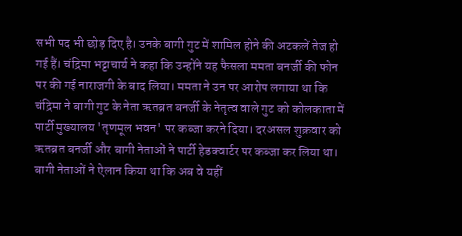सभी पद भी छोड़ दिए है। उनके बागी गुट में शामिल होने की अटकलें तेज हो गई हैं। चंद्रिमा भट्टाचार्य ने कहा कि उन्होंने यह फैसला ममता बनर्जी की फोन पर की गई नाराजगी के बाद लिया। ममता ने उन पर आरोप लगाया था कि चंद्रिमा ने बागी गुट के नेता ऋतब्रत बनर्जी के नेतृत्व वाले गुट को कोलकाता में पार्टी मुख्यालय 'तृणमूल भवन' पर कब्जा करने दिया। दरअसल शुक्रवार को ऋतब्रत बनर्जी और बागी नेताओं ने पार्टी हेडक्वार्टर पर कब्जा कर लिया था। बागी नेताओं ने ऐलान किया था कि अब वे यहीं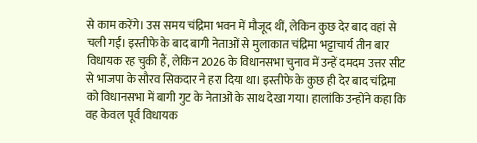से काम करेंगे। उस समय चंद्रिमा भवन में मौजूद थीं, लेकिन कुछ देर बाद वहां से चली गईं। इस्तीफे के बाद बागी नेताओं से मुलाकात चंद्रिमा भट्टाचार्य तीन बार विधायक रह चुकी हैं, लेकिन 2026 के विधानसभा चुनाव में उन्हें दमदम उत्तर सीट से भाजपा के सौरव सिकदार ने हरा दिया था। इस्तीफे के कुछ ही देर बाद चंद्रिमा को विधानसभा में बागी गुट के नेताओं के साथ देखा गया। हालांकि उन्होंने कहा कि वह केवल पूर्व विधायक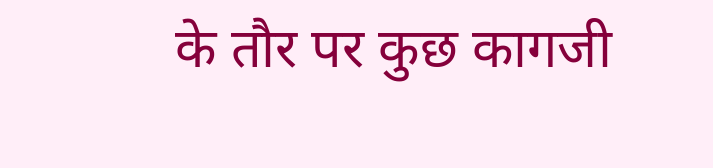के तौर पर कुछ कागजी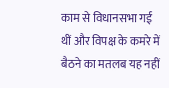काम से विधानसभा गई थीं और विपक्ष के कमरे में बैठने का मतलब यह नहीं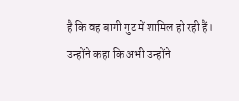है कि वह बागी गुट में शामिल हो रही हैं। उन्होंने कहा कि अभी उन्होंने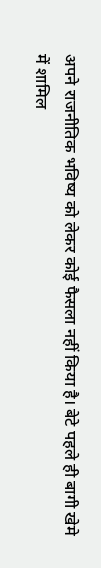अपने राजनीतिक भविष्य को लेकर कोई फैसला नहीं किया है। बेटे पहले ही बागी खेमे में शामिल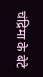चंद्रिमा के बेटे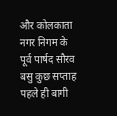और कोलकाता नगर निगम के पूर्व पार्षद सौरव बसु कुछ सप्ताह पहले ही बागी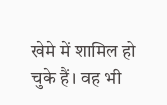खेमे में शामिल हो चुके हैं। वह भी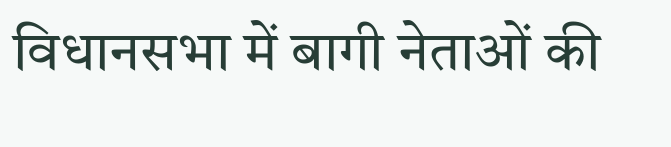विधानसभा में बागी नेताओं की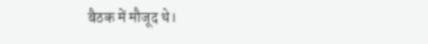बैठक में मौजूद थे।